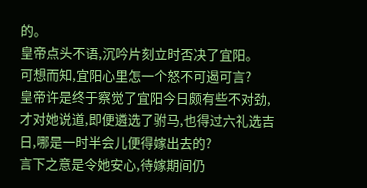的。
皇帝点头不语,沉吟片刻立时否决了宜阳。
可想而知,宜阳心里怎一个怒不可遏可言?
皇帝许是终于察觉了宜阳今日颇有些不对劲,才对她说道,即便遴选了驸马,也得过六礼选吉日,哪是一时半会儿便得嫁出去的?
言下之意是令她安心,待嫁期间仍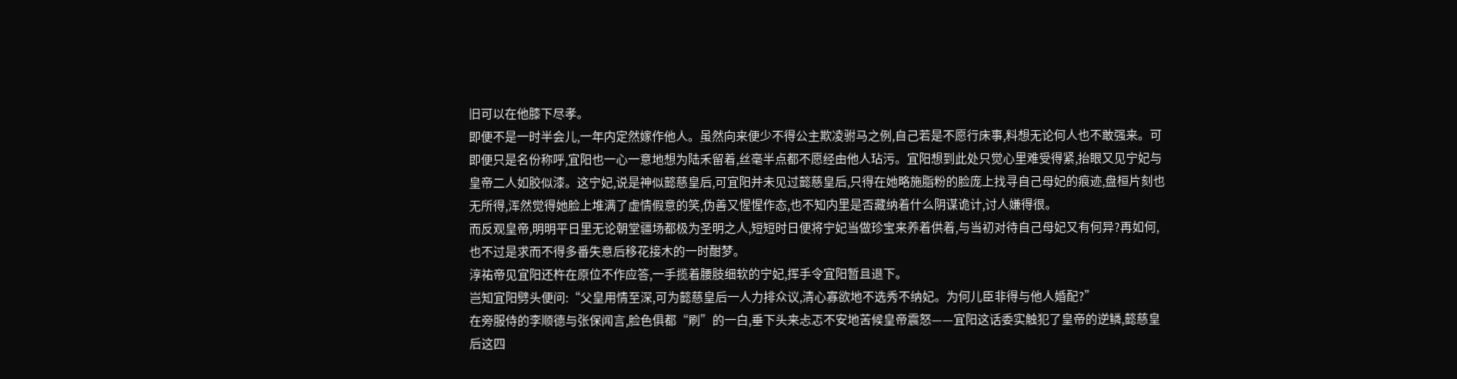旧可以在他膝下尽孝。
即便不是一时半会儿,一年内定然嫁作他人。虽然向来便少不得公主欺凌驸马之例,自己若是不愿行床事,料想无论何人也不敢强来。可即便只是名份称呼,宜阳也一心一意地想为陆禾留着,丝毫半点都不愿经由他人玷污。宜阳想到此处只觉心里难受得紧,抬眼又见宁妃与皇帝二人如胶似漆。这宁妃,说是神似懿慈皇后,可宜阳并未见过懿慈皇后,只得在她略施脂粉的脸庞上找寻自己母妃的痕迹,盘桓片刻也无所得,浑然觉得她脸上堆满了虚情假意的笑,伪善又惺惺作态,也不知内里是否藏纳着什么阴谋诡计,讨人嫌得很。
而反观皇帝,明明平日里无论朝堂疆场都极为圣明之人,短短时日便将宁妃当做珍宝来养着供着,与当初对待自己母妃又有何异?再如何,也不过是求而不得多番失意后移花接木的一时酣梦。
淳祐帝见宜阳还杵在原位不作应答,一手揽着腰肢细软的宁妃,挥手令宜阳暂且退下。
岂知宜阳劈头便问:“父皇用情至深,可为懿慈皇后一人力排众议,清心寡欲地不选秀不纳妃。为何儿臣非得与他人婚配?”
在旁服侍的李顺德与张保闻言,脸色俱都“刷”的一白,垂下头来忐忑不安地苦候皇帝震怒——宜阳这话委实触犯了皇帝的逆鳞,懿慈皇后这四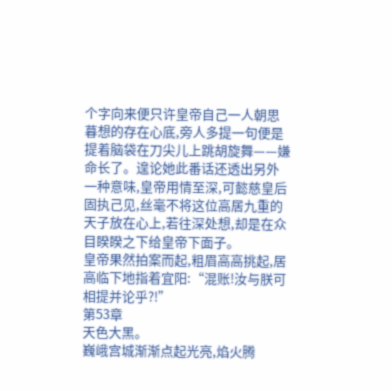个字向来便只许皇帝自己一人朝思暮想的存在心底,旁人多提一句便是提着脑袋在刀尖儿上跳胡旋舞——嫌命长了。遑论她此番话还透出另外一种意味,皇帝用情至深,可懿慈皇后固执己见,丝毫不将这位高居九重的天子放在心上,若往深处想,却是在众目睽睽之下给皇帝下面子。
皇帝果然拍案而起,粗眉高高挑起,居高临下地指着宜阳:“混账!汝与朕可相提并论乎?!”
第53章
天色大黑。
巍峨宫城渐渐点起光亮,焰火腾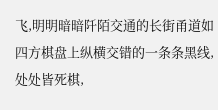飞,明明暗暗阡陌交通的长街甬道如四方棋盘上纵横交错的一条条黑线,处处皆死棋,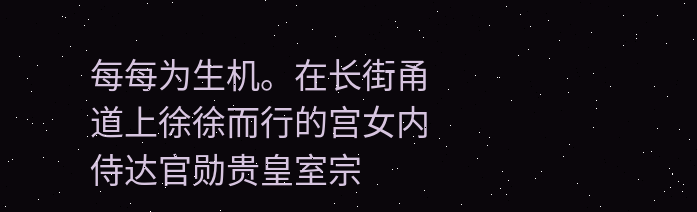每每为生机。在长街甬道上徐徐而行的宫女内侍达官勋贵皇室宗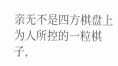亲无不是四方棋盘上为人所控的一粒棋子,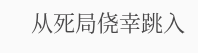从死局侥幸跳入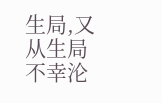生局,又从生局不幸沦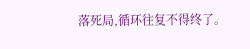落死局,循环往复不得终了。